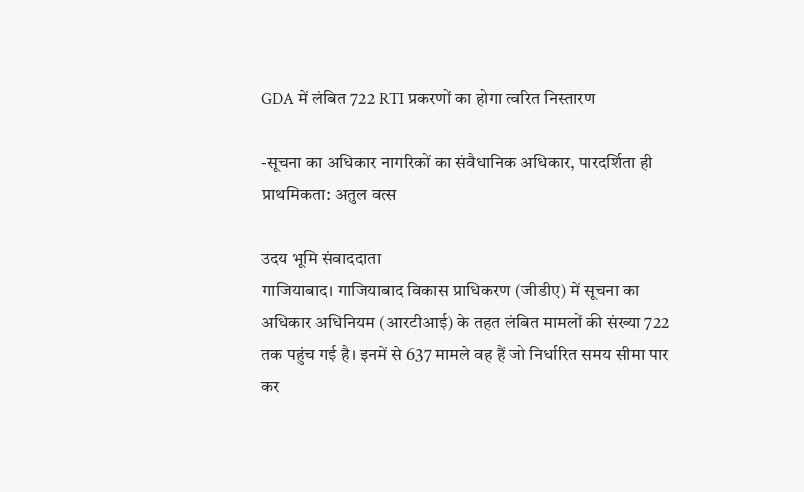GDA में लंबित 722 RTI प्रकरणों का होगा त्वरित निस्तारण

-सूचना का अधिकार नागरिकों का संवैधानिक अधिकार, पारदर्शिता ही प्राथमिकता: अतुल वत्स

उदय भूमि संवाददाता
गाजियाबाद। गाजियाबाद विकास प्राधिकरण (जीडीए) में सूचना का अधिकार अधिनियम (आरटीआई) के तहत लंबित मामलों की संख्या 722 तक पहुंच गई है। इनमें से 637 मामले वह हैं जो निर्धारित समय सीमा पार कर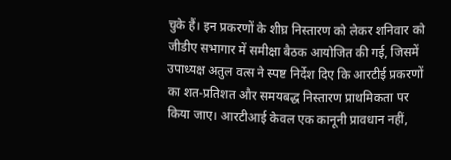चुके हैं। इन प्रकरणों के शीघ्र निस्तारण को लेकर शनिवार को जीडीए सभागार में समीक्षा बैठक आयोजित की गई, जिसमें उपाध्यक्ष अतुल वत्स ने स्पष्ट निर्देश दिए कि आरटीई प्रकरणों का शत-प्रतिशत और समयबद्ध निस्तारण प्राथमिकता पर किया जाए। आरटीआई केवल एक कानूनी प्रावधान नहीं,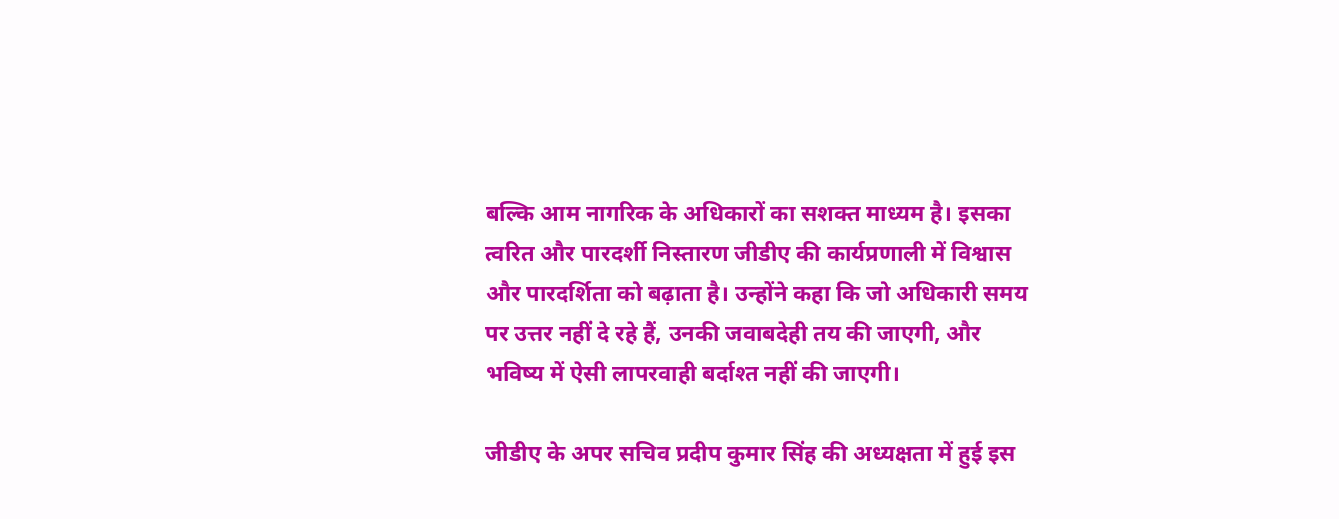बल्कि आम नागरिक के अधिकारों का सशक्त माध्यम है। इसका त्वरित और पारदर्शी निस्तारण जीडीए की कार्यप्रणाली में विश्वास और पारदर्शिता को बढ़ाता है। उन्होंने कहा कि जो अधिकारी समय पर उत्तर नहीं दे रहे हैं, उनकी जवाबदेही तय की जाएगी, और भविष्य में ऐसी लापरवाही बर्दाश्त नहीं की जाएगी।

जीडीए के अपर सचिव प्रदीप कुमार सिंह की अध्यक्षता में हुई इस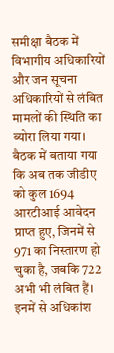समीक्षा बैठक में विभागीय अधिकारियों और जन सूचना अधिकारियों से लंबित मामलों की स्थिति का ब्योरा लिया गया। बैठक में बताया गया कि अब तक जीडीए को कुल 1694 आरटीआई आवेदन प्राप्त हुए, जिनमें से 971 का निस्तारण हो चुका है, जबकि 722 अभी भी लंबित हैं। इनमें से अधिकांश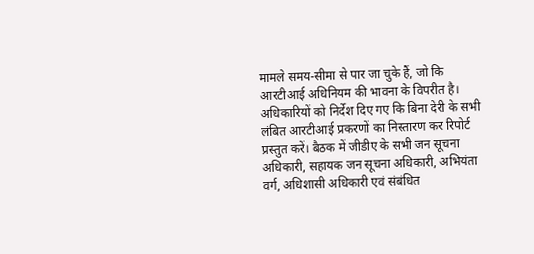मामले समय-सीमा से पार जा चुके हैं, जो कि आरटीआई अधिनियम की भावना के विपरीत है। अधिकारियों को निर्देश दिए गए कि बिना देरी के सभी लंबित आरटीआई प्रकरणों का निस्तारण कर रिपोर्ट प्रस्तुत करें। बैठक में जीडीए के सभी जन सूचना अधिकारी, सहायक जन सूचना अधिकारी, अभियंता वर्ग, अधिशासी अधिकारी एवं संबंधित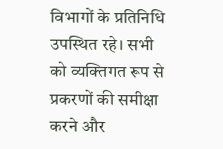विभागों के प्रतिनिधि उपस्थित रहे। सभी को व्यक्तिगत रूप से प्रकरणों की समीक्षा करने और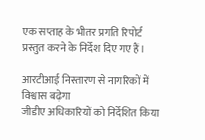एक सप्ताह के भीतर प्रगति रिपोर्ट प्रस्तुत करने के निर्देश दिए गए हैं।

आरटीआई निस्तारण से नागरिकों में विश्वास बढ़ेगा
जीडीए अधिकारियों को निर्देशित किया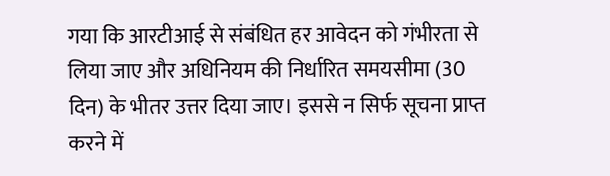गया कि आरटीआई से संबंधित हर आवेदन को गंभीरता से लिया जाए और अधिनियम की निर्धारित समयसीमा (30 दिन) के भीतर उत्तर दिया जाए। इससे न सिर्फ सूचना प्राप्त करने में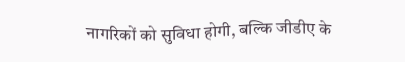नागरिकों को सुविधा होगी, बल्कि जीडीए के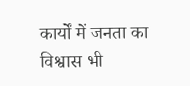कार्यों में जनता का विश्वास भी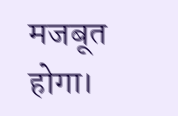मजबूत होगा।